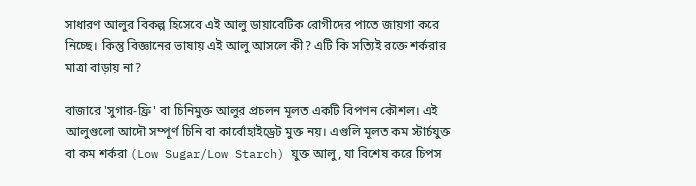সাধারণ আলুর বিকল্প হিসেবে এই আলু ডায়াবেটিক রোগীদের পাতে জায়গা করে নিচ্ছে। কিন্তু বিজ্ঞানের ভাষায় এই আলু আসলে কী? এটি কি সত্যিই রক্তে শর্করার মাত্রা বাড়ায় না?

বাজারে 'সুগার-ফ্রি' বা চিনিমুক্ত আলুর প্রচলন মূলত একটি বিপণন কৌশল। এই আলুগুলো আদৌ সম্পূর্ণ চিনি বা কার্বোহাইড্রেট মুক্ত নয়। এগুলি মূলত কম স্টার্চযুক্ত বা কম শর্করা (Low Sugar/Low Starch) যুক্ত আলু, যা বিশেষ করে চিপস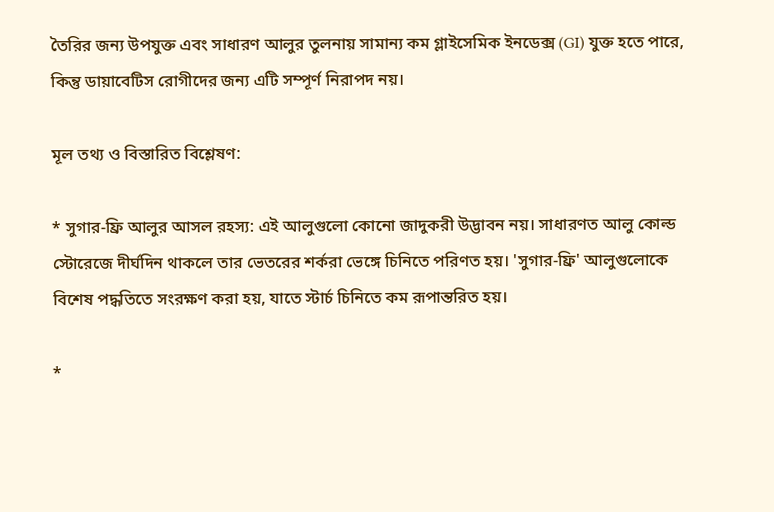তৈরির জন্য উপযুক্ত এবং সাধারণ আলুর তুলনায় সামান্য কম গ্লাইসেমিক ইনডেক্স (GI) যুক্ত হতে পারে, কিন্তু ডায়াবেটিস রোগীদের জন্য এটি সম্পূর্ণ নিরাপদ নয়।

মূল তথ্য ও বিস্তারিত বিশ্লেষণ:

* সুগার-ফ্রি আলুর আসল রহস্য: এই আলুগুলো কোনো জাদুকরী উদ্ভাবন নয়। সাধারণত আলু কোল্ড স্টোরেজে দীর্ঘদিন থাকলে তার ভেতরের শর্করা ভেঙ্গে চিনিতে পরিণত হয়। 'সুগার-ফ্রি' আলুগুলোকে বিশেষ পদ্ধতিতে সংরক্ষণ করা হয়, যাতে স্টার্চ চিনিতে কম রূপান্তরিত হয়।

*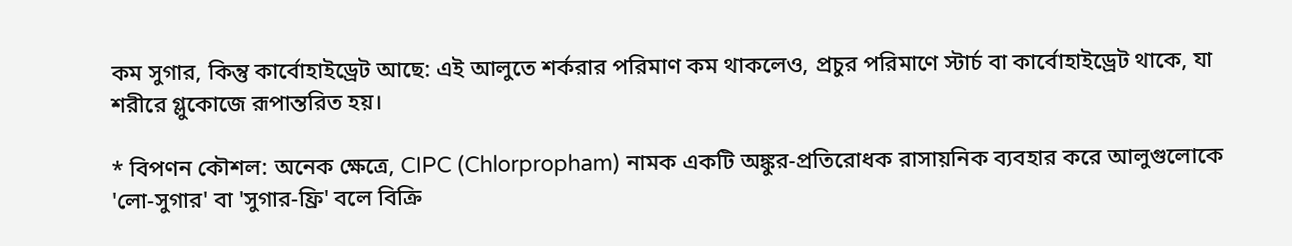কম সুগার, কিন্তু কার্বোহাইড্রেট আছে: এই আলুতে শর্করার পরিমাণ কম থাকলেও, প্রচুর পরিমাণে স্টার্চ বা কার্বোহাইড্রেট থাকে, যা শরীরে গ্লুকোজে রূপান্তরিত হয়।

* বিপণন কৌশল: অনেক ক্ষেত্রে, CIPC (Chlorpropham) নামক একটি অঙ্কুর-প্রতিরোধক রাসায়নিক ব্যবহার করে আলুগুলোকে 'লো-সুগার' বা 'সুগার-ফ্রি' বলে বিক্রি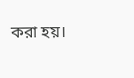করা হয়।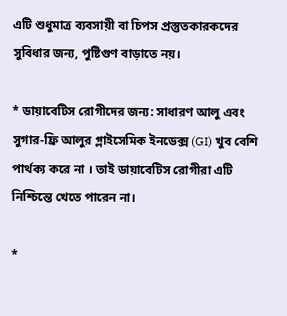এটি শুধুমাত্র ব্যবসায়ী বা চিপস প্রস্তুতকারকদের সুবিধার জন্য, পুষ্টিগুণ বাড়াতে নয়।

* ডায়াবেটিস রোগীদের জন্য: সাধারণ আলু এবং সুগার-ফ্রি আলুর গ্লাইসেমিক ইনডেক্স (GI) খুব বেশি পার্থক্য করে না । তাই ডায়াবেটিস রোগীরা এটি নিশ্চিন্তে খেতে পারেন না।

*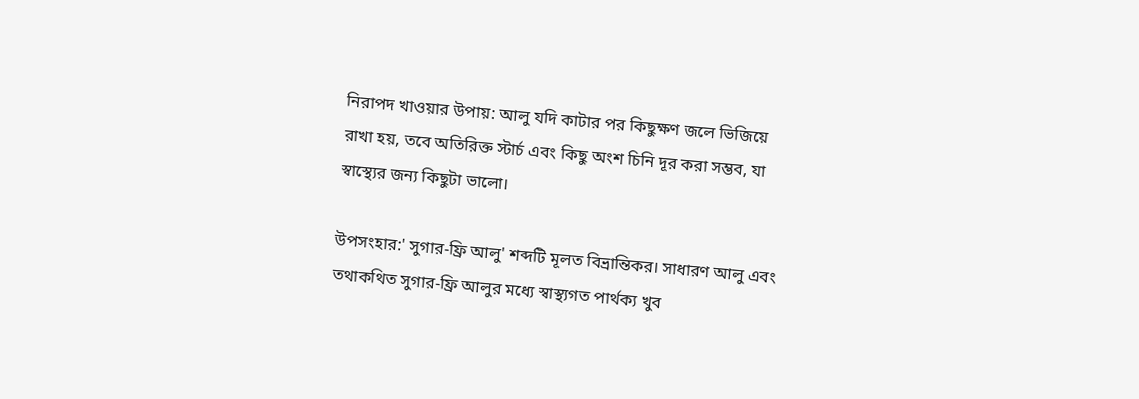নিরাপদ খাওয়ার উপায়: আলু যদি কাটার পর কিছুক্ষণ জলে ভিজিয়ে রাখা হয়, তবে অতিরিক্ত স্টার্চ এবং কিছু অংশ চিনি দূর করা সম্ভব, যা স্বাস্থ্যের জন্য কিছুটা ভালো।

উপসংহার:' সুগার-ফ্রি আলু' শব্দটি মূলত বিভ্রান্তিকর। সাধারণ আলু এবং তথাকথিত সুগার-ফ্রি আলুর মধ্যে স্বাস্থ্যগত পার্থক্য খুব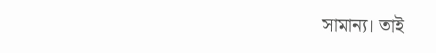সামান্য। তাই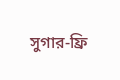সুগার-ফ্রি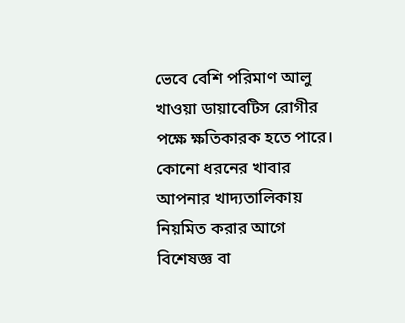ভেবে বেশি পরিমাণ আলু খাওয়া ডায়াবেটিস রোগীর পক্ষে ক্ষতিকারক হতে পারে। কোনো ধরনের খাবার আপনার খাদ্যতালিকায় নিয়মিত করার আগে বিশেষজ্ঞ বা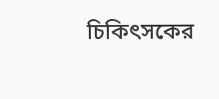চিকিৎসকের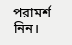পরামর্শ নিন।